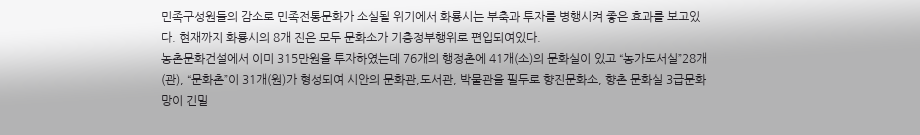민족구성원들의 감소로 민족전통문화가 소실될 위기에서 화룡시는 부축과 투자를 병행시켜 좋은 효과를 보고있다. 현재까지 화룡시의 8개 진은 모두 문화소가 기층정부행위로 편입되여있다.
농촌문화건설에서 이미 315만원을 투자하였는데 76개의 행정촌에 41개(소)의 문화실이 있고 “농가도서실”28개(관), “문화촌”이 31개(원)가 형성되여 시안의 문화관,도서관, 박물관을 필두로 향진문화소, 향촌 문화실 3급문화망이 긴밀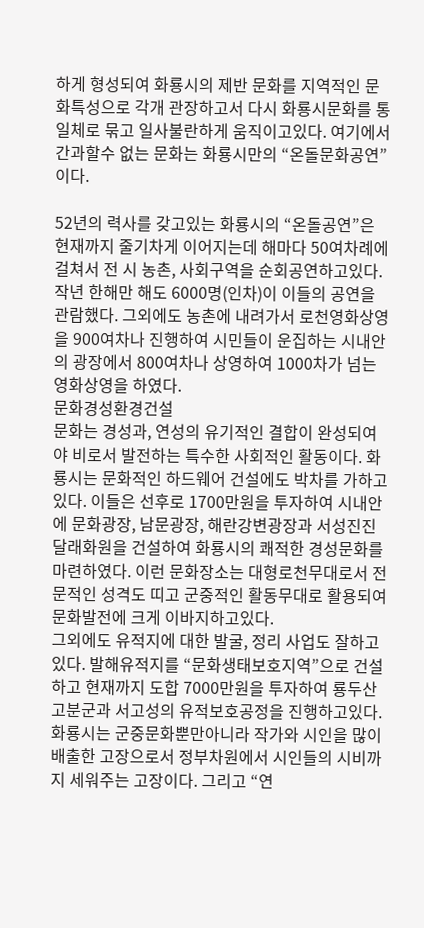하게 형성되여 화룡시의 제반 문화를 지역적인 문화특성으로 각개 관장하고서 다시 화룡시문화를 통일체로 묶고 일사불란하게 움직이고있다. 여기에서 간과할수 없는 문화는 화룡시만의 “온돌문화공연”이다.

52년의 력사를 갖고있는 화룡시의 “온돌공연”은 현재까지 줄기차게 이어지는데 해마다 50여차례에 걸쳐서 전 시 농촌, 사회구역을 순회공연하고있다. 작년 한해만 해도 6000명(인차)이 이들의 공연을 관람했다. 그외에도 농촌에 내려가서 로천영화상영을 900여차나 진행하여 시민들이 운집하는 시내안의 광장에서 800여차나 상영하여 1000차가 넘는 영화상영을 하였다.
문화경성환경건설
문화는 경성과, 연성의 유기적인 결합이 완성되여야 비로서 발전하는 특수한 사회적인 활동이다. 화룡시는 문화적인 하드웨어 건설에도 박차를 가하고있다. 이들은 선후로 1700만원을 투자하여 시내안에 문화광장, 남문광장, 해란강변광장과 서성진진달래화원을 건설하여 화룡시의 쾌적한 경성문화를 마련하였다. 이런 문화장소는 대형로천무대로서 전문적인 성격도 띠고 군중적인 활동무대로 활용되여 문화발전에 크게 이바지하고있다.
그외에도 유적지에 대한 발굴, 정리 사업도 잘하고있다. 발해유적지를 “문화생태보호지역”으로 건설하고 현재까지 도합 7000만원을 투자하여 룡두산고분군과 서고성의 유적보호공정을 진행하고있다.
화룡시는 군중문화뿐만아니라 작가와 시인을 많이 배출한 고장으로서 정부차원에서 시인들의 시비까지 세워주는 고장이다. 그리고 “연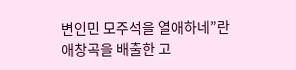변인민 모주석을 열애하네”란 애창곡을 배출한 고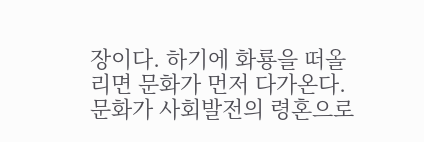장이다. 하기에 화룡을 떠올리면 문화가 먼저 다가온다. 문화가 사회발전의 령혼으로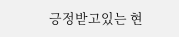긍정받고있는 현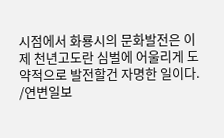시점에서 화룡시의 문화발전은 이제 천년고도란 심벌에 어울리게 도약적으로 발전할건 자명한 일이다.
/연변일보